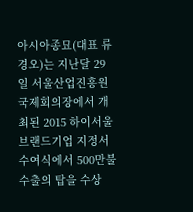아시아종묘(대표 류경오)는 지난달 29일 서울산업진흥원 국제회의장에서 개최된 2015 하이서울 브랜드기업 지정서 수여식에서 500만불 수출의 탑을 수상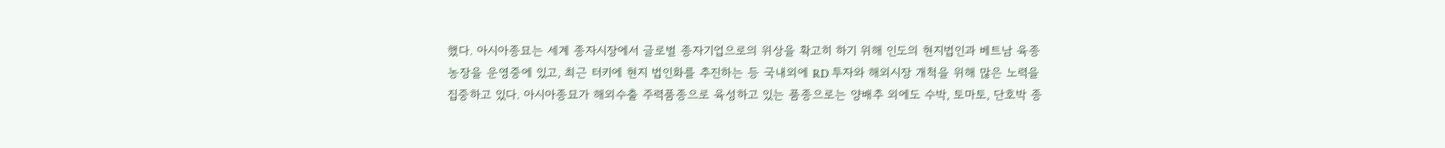했다. 아시아종묘는 세계 종자시장에서 글로벌 종자기업으로의 위상을 확고히 하기 위해 인도의 현지법인과 베트남 육종농장을 운영중에 있고, 최근 터키에 현지 법인화를 추진하는 등 국내외에 RD 투자와 해외시장 개척을 위해 많은 노력을 집중하고 있다. 아시아종묘가 해외수출 주력품종으로 육성하고 있는 품종으로는 양배추 외에도 수박, 토마토, 단호박 종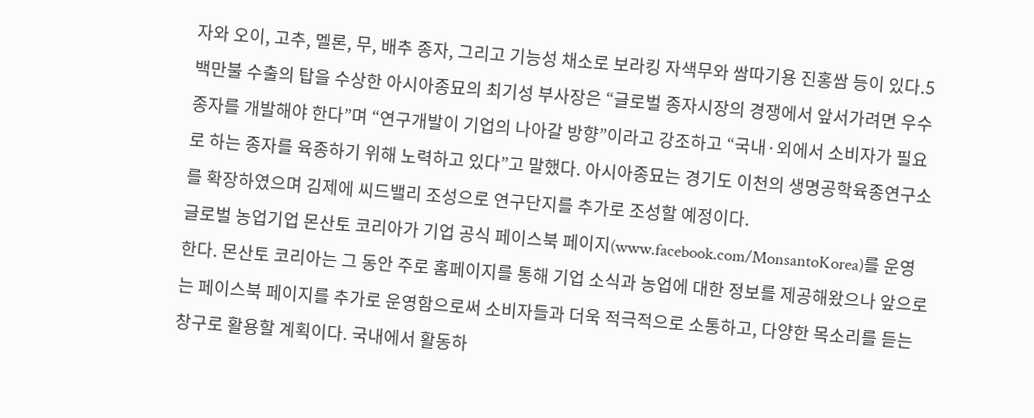자와 오이, 고추, 멜론, 무, 배추 종자, 그리고 기능성 채소로 보라킹 자색무와 쌈따기용 진홍쌈 등이 있다.5백만불 수출의 탑을 수상한 아시아종묘의 최기성 부사장은 “글로벌 종자시장의 경쟁에서 앞서가려면 우수종자를 개발해야 한다”며 “연구개발이 기업의 나아갈 방향”이라고 강조하고 “국내·외에서 소비자가 필요로 하는 종자를 육종하기 위해 노력하고 있다”고 말했다. 아시아종묘는 경기도 이천의 생명공학육종연구소를 확장하였으며 김제에 씨드밸리 조성으로 연구단지를 추가로 조성할 예정이다.
글로벌 농업기업 몬산토 코리아가 기업 공식 페이스북 페이지(www.facebook.com/MonsantoKorea)를 운영한다. 몬산토 코리아는 그 동안 주로 홈페이지를 통해 기업 소식과 농업에 대한 정보를 제공해왔으나 앞으로는 페이스북 페이지를 추가로 운영함으로써 소비자들과 더욱 적극적으로 소통하고, 다양한 목소리를 듣는 창구로 활용할 계획이다. 국내에서 활동하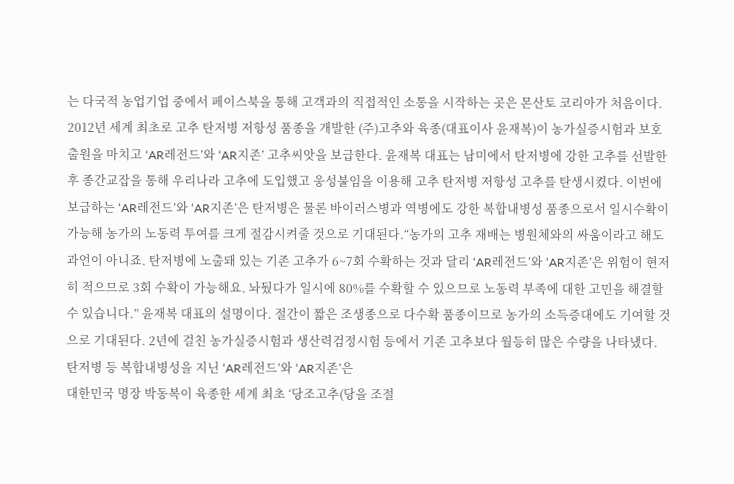는 다국적 농업기업 중에서 페이스북을 통해 고객과의 직접적인 소통을 시작하는 곳은 몬산토 코리아가 처음이다.
2012년 세계 최초로 고추 탄저병 저항성 품종을 개발한 (주)고추와 육종(대표이사 윤재복)이 농가실증시험과 보호출원을 마치고 ‘AR레전드’와 ‘AR지존’ 고추씨앗을 보급한다. 윤재복 대표는 남미에서 탄저병에 강한 고추를 선발한 후 종간교잡을 통해 우리나라 고추에 도입했고 웅성불임을 이용해 고추 탄저병 저항성 고추를 탄생시켰다. 이번에 보급하는 ‘AR레전드’와 ‘AR지존’은 탄저병은 물론 바이러스병과 역병에도 강한 복합내병성 품종으로서 일시수확이 가능해 농가의 노동력 투여를 크게 절감시켜줄 것으로 기대된다.“농가의 고추 재배는 병원체와의 싸움이라고 해도 과언이 아니죠. 탄저병에 노출돼 있는 기존 고추가 6~7회 수확하는 것과 달리 ‘AR레전드’와 ‘AR지존’은 위험이 현저히 적으므로 3회 수확이 가능해요. 놔뒀다가 일시에 80%를 수확할 수 있으므로 노동력 부족에 대한 고민을 해결할 수 있습니다.” 윤재복 대표의 설명이다. 절간이 짧은 조생종으로 다수확 품종이므로 농가의 소득증대에도 기여할 것으로 기대된다. 2년에 걸친 농가실증시험과 생산력검정시험 등에서 기존 고추보다 월등히 많은 수량을 나타냈다. 탄저병 등 복합내병성을 지닌 ‘AR레전드’와 ‘AR지존’은
대한민국 명장 박동복이 육종한 세계 최초 ‘당조고추(당을 조절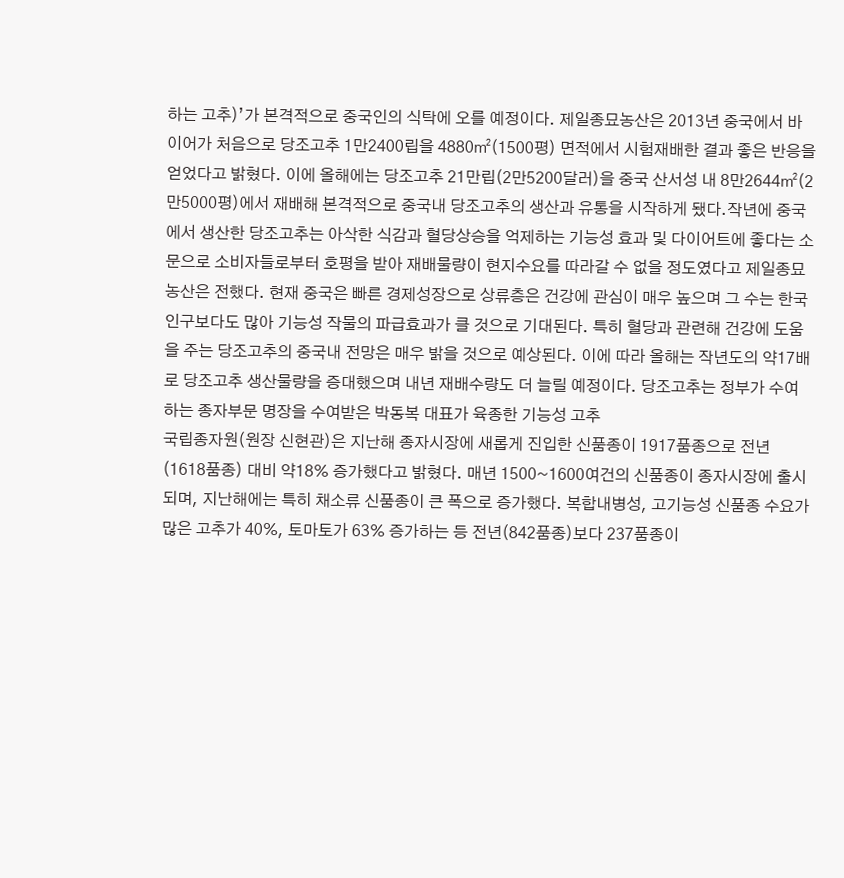하는 고추)’가 본격적으로 중국인의 식탁에 오를 예정이다. 제일종묘농산은 2013년 중국에서 바이어가 처음으로 당조고추 1만2400립을 4880㎡(1500평) 면적에서 시험재배한 결과 좋은 반응을 얻었다고 밝혔다. 이에 올해에는 당조고추 21만립(2만5200달러)을 중국 산서성 내 8만2644㎡(2만5000평)에서 재배해 본격적으로 중국내 당조고추의 생산과 유통을 시작하게 됐다.작년에 중국에서 생산한 당조고추는 아삭한 식감과 혈당상승을 억제하는 기능성 효과 및 다이어트에 좋다는 소문으로 소비자들로부터 호평을 받아 재배물량이 현지수요를 따라갈 수 없을 정도였다고 제일종묘농산은 전했다. 현재 중국은 빠른 경제성장으로 상류층은 건강에 관심이 매우 높으며 그 수는 한국인구보다도 많아 기능성 작물의 파급효과가 클 것으로 기대된다. 특히 혈당과 관련해 건강에 도움을 주는 당조고추의 중국내 전망은 매우 밝을 것으로 예상된다. 이에 따라 올해는 작년도의 약17배로 당조고추 생산물량을 증대했으며 내년 재배수량도 더 늘릴 예정이다. 당조고추는 정부가 수여하는 종자부문 명장을 수여받은 박동복 대표가 육종한 기능성 고추
국립종자원(원장 신현관)은 지난해 종자시장에 새롭게 진입한 신품종이 1917품종으로 전년(1618품종) 대비 약18% 증가했다고 밝혔다. 매년 1500~1600여건의 신품종이 종자시장에 출시되며, 지난해에는 특히 채소류 신품종이 큰 폭으로 증가했다. 복합내병성, 고기능성 신품종 수요가 많은 고추가 40%, 토마토가 63% 증가하는 등 전년(842품종)보다 237품종이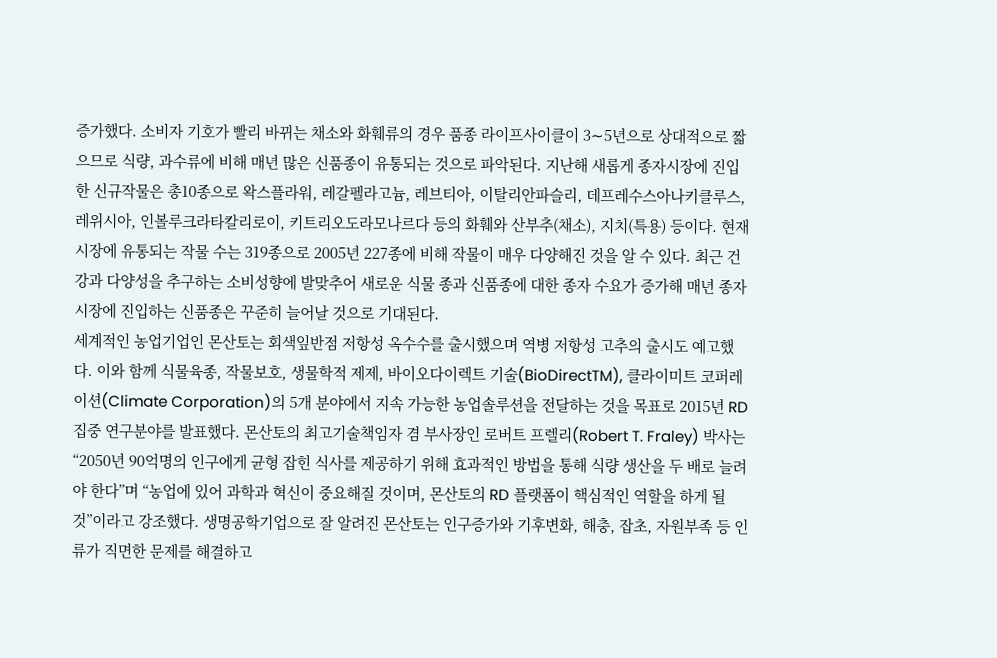증가했다. 소비자 기호가 빨리 바뀌는 채소와 화훼류의 경우 품종 라이프사이클이 3∼5년으로 상대적으로 짧으므로 식량, 과수류에 비해 매년 많은 신품종이 유통되는 것으로 파악된다. 지난해 새롭게 종자시장에 진입한 신규작물은 총10종으로 왁스플라워, 레갈펠라고늄, 레브티아, 이탈리안파슬리, 데프레수스아나키클루스, 레위시아, 인볼루크라타칼리로이, 키트리오도라모나르다 등의 화훼와 산부추(채소), 지치(특용) 등이다. 현재 시장에 유통되는 작물 수는 319종으로 2005년 227종에 비해 작물이 매우 다양해진 것을 알 수 있다. 최근 건강과 다양성을 추구하는 소비성향에 발맞추어 새로운 식물 종과 신품종에 대한 종자 수요가 증가해 매년 종자시장에 진입하는 신품종은 꾸준히 늘어날 것으로 기대된다.
세계적인 농업기업인 몬산토는 회색잎반점 저항성 옥수수를 출시했으며 역병 저항성 고추의 출시도 예고했다. 이와 함께 식물육종, 작물보호, 생물학적 제제, 바이오다이렉트 기술(BioDirectTM), 클라이미트 코퍼레이션(Climate Corporation)의 5개 분야에서 지속 가능한 농업솔루션을 전달하는 것을 목표로 2015년 RD 집중 연구분야를 발표했다. 몬산토의 최고기술책임자 겸 부사장인 로버트 프렐리(Robert T. Fraley) 박사는 “2050년 90억명의 인구에게 균형 잡힌 식사를 제공하기 위해 효과적인 방법을 통해 식량 생산을 두 배로 늘려야 한다”며 “농업에 있어 과학과 혁신이 중요해질 것이며, 몬산토의 RD 플랫폼이 핵심적인 역할을 하게 될 것”이라고 강조했다. 생명공학기업으로 잘 알려진 몬산토는 인구증가와 기후변화, 해충, 잡초, 자원부족 등 인류가 직면한 문제를 해결하고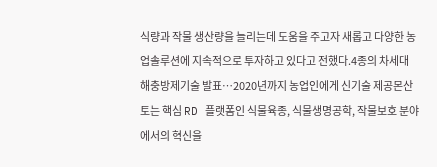식량과 작물 생산량을 늘리는데 도움을 주고자 새롭고 다양한 농업솔루션에 지속적으로 투자하고 있다고 전했다.4종의 차세대 해충방제기술 발표…2020년까지 농업인에게 신기술 제공몬산토는 핵심 RD 플랫폼인 식물육종, 식물생명공학, 작물보호 분야에서의 혁신을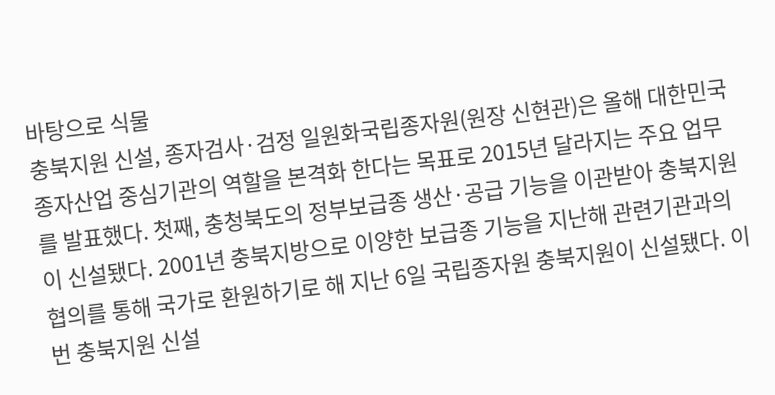바탕으로 식물
충북지원 신설, 종자검사·검정 일원화국립종자원(원장 신현관)은 올해 대한민국 종자산업 중심기관의 역할을 본격화 한다는 목표로 2015년 달라지는 주요 업무를 발표했다. 첫째, 충청북도의 정부보급종 생산·공급 기능을 이관받아 충북지원이 신설됐다. 2001년 충북지방으로 이양한 보급종 기능을 지난해 관련기관과의 협의를 통해 국가로 환원하기로 해 지난 6일 국립종자원 충북지원이 신설됐다. 이번 충북지원 신설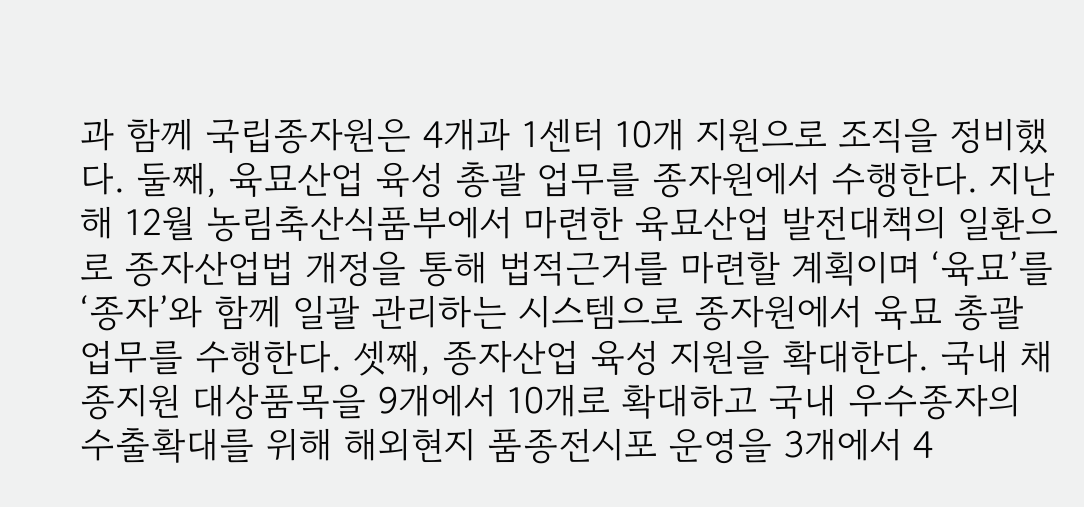과 함께 국립종자원은 4개과 1센터 10개 지원으로 조직을 정비했다. 둘째, 육묘산업 육성 총괄 업무를 종자원에서 수행한다. 지난해 12월 농림축산식품부에서 마련한 육묘산업 발전대책의 일환으로 종자산업법 개정을 통해 법적근거를 마련할 계획이며 ‘육묘’를 ‘종자’와 함께 일괄 관리하는 시스템으로 종자원에서 육묘 총괄 업무를 수행한다. 셋째, 종자산업 육성 지원을 확대한다. 국내 채종지원 대상품목을 9개에서 10개로 확대하고 국내 우수종자의 수출확대를 위해 해외현지 품종전시포 운영을 3개에서 4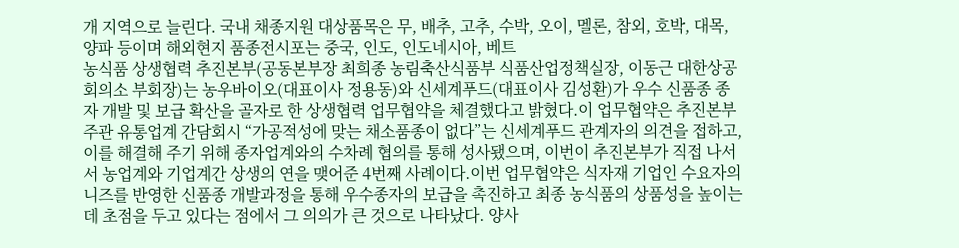개 지역으로 늘린다. 국내 채종지원 대상품목은 무, 배추, 고추, 수박, 오이, 멜론, 참외, 호박, 대목, 양파 등이며 해외현지 품종전시포는 중국, 인도, 인도네시아, 베트
농식품 상생협력 추진본부(공동본부장 최희종 농림축산식품부 식품산업정책실장, 이동근 대한상공회의소 부회장)는 농우바이오(대표이사 정용동)와 신세계푸드(대표이사 김성환)가 우수 신품종 종자 개발 및 보급 확산을 골자로 한 상생협력 업무협약을 체결했다고 밝혔다.이 업무협약은 추진본부 주관 유통업계 간담회시 “가공적성에 맞는 채소품종이 없다”는 신세계푸드 관계자의 의견을 접하고, 이를 해결해 주기 위해 종자업계와의 수차례 협의를 통해 성사됐으며, 이번이 추진본부가 직접 나서서 농업계와 기업계간 상생의 연을 맺어준 4번째 사례이다.이번 업무협약은 식자재 기업인 수요자의 니즈를 반영한 신품종 개발과정을 통해 우수종자의 보급을 촉진하고 최종 농식품의 상품성을 높이는데 초점을 두고 있다는 점에서 그 의의가 큰 것으로 나타났다. 양사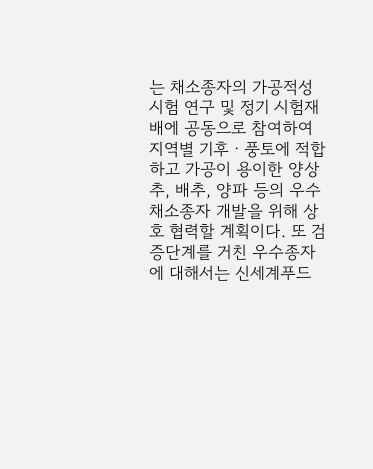는 채소종자의 가공적성 시험 연구 및 정기 시험재배에 공동으로 참여하여 지역별 기후ㆍ풍토에 적합하고 가공이 용이한 양상추, 배추, 양파 등의 우수 채소종자 개발을 위해 상호 협력할 계획이다. 또 검증단계를 거친 우수종자에 대해서는 신세계푸드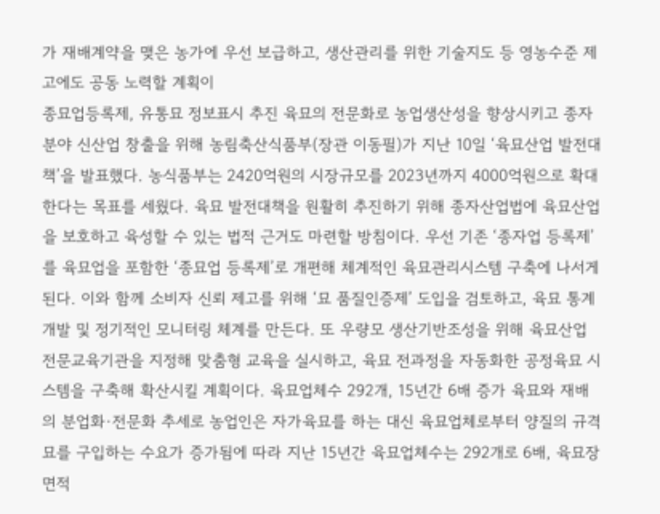가 재배계약을 맺은 농가에 우선 보급하고, 생산관리를 위한 기술지도 등 영농수준 제고에도 공동 노력할 계획이
종묘업등록제, 유통묘 정보표시 추진 육묘의 전문화로 농업생산성을 향상시키고 종자분야 신산업 창출을 위해 농림축산식품부(장관 이동필)가 지난 10일 ‘육묘산업 발전대책’을 발표했다. 농식품부는 2420억원의 시장규모를 2023년까지 4000억원으로 확대한다는 목표를 세웠다. 육묘 발전대책을 원활히 추진하기 위해 종자산업법에 육묘산업을 보호하고 육성할 수 있는 법적 근거도 마련할 방침이다. 우선 기존 ‘종자업 등록제’를 육묘업을 포함한 ‘종묘업 등록제’로 개편해 체계적인 육묘관리시스템 구축에 나서게 된다. 이와 함께 소비자 신뢰 제고를 위해 ‘묘 품질인증제’ 도입을 검토하고, 육묘 통계 개발 및 정기적인 모니터링 체계를 만든다. 또 우량모 생산기반조성을 위해 육묘산업 전문교육기관을 지정해 맞춤형 교육을 실시하고, 육묘 전과정을 자동화한 공정육묘 시스템을 구축해 확산시킬 계획이다. 육묘업체수 292개, 15년간 6배 증가 육묘와 재배의 분업화·전문화 추세로 농업인은 자가육묘를 하는 대신 육묘업체로부터 양질의 규격묘를 구입하는 수요가 증가됨에 따라 지난 15년간 육묘업체수는 292개로 6배, 육묘장 면적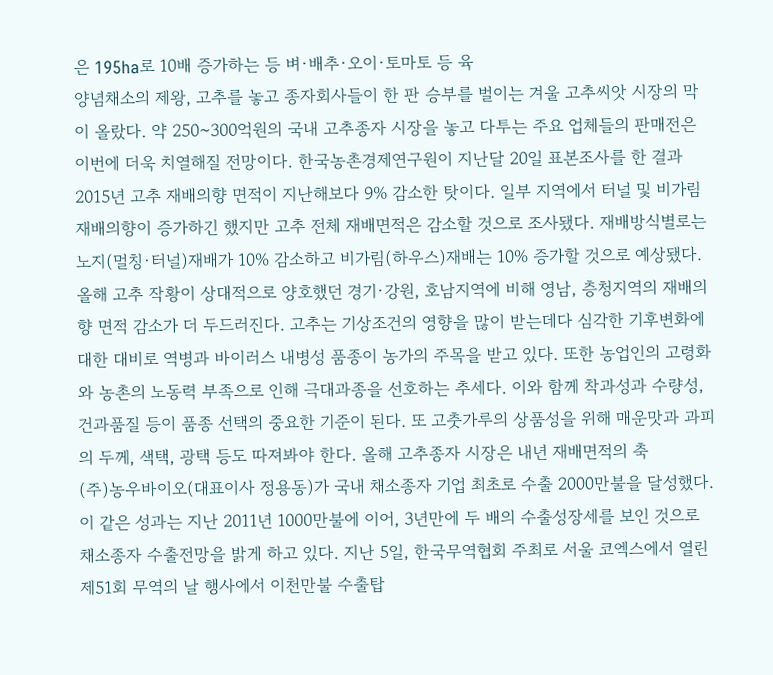은 195ha로 10배 증가하는 등 벼·배추·오이·토마토 등 육
양념채소의 제왕, 고추를 놓고 종자회사들이 한 판 승부를 벌이는 겨울 고추씨앗 시장의 막이 올랐다. 약 250~300억원의 국내 고추종자 시장을 놓고 다투는 주요 업체들의 판매전은 이번에 더욱 치열해질 전망이다. 한국농촌경제연구원이 지난달 20일 표본조사를 한 결과 2015년 고추 재배의향 면적이 지난해보다 9% 감소한 탓이다. 일부 지역에서 터널 및 비가림 재배의향이 증가하긴 했지만 고추 전체 재배면적은 감소할 것으로 조사됐다. 재배방식별로는 노지(멀칭·터널)재배가 10% 감소하고 비가림(하우스)재배는 10% 증가할 것으로 예상됐다. 올해 고추 작황이 상대적으로 양호했던 경기·강원, 호남지역에 비해 영남, 층청지역의 재배의향 면적 감소가 더 두드러진다. 고추는 기상조건의 영향을 많이 받는데다 심각한 기후변화에 대한 대비로 역병과 바이러스 내병성 품종이 농가의 주목을 받고 있다. 또한 농업인의 고령화와 농촌의 노동력 부족으로 인해 극대과종을 선호하는 추세다. 이와 함께 착과성과 수량성, 건과품질 등이 품종 선택의 중요한 기준이 된다. 또 고춧가루의 상품성을 위해 매운맛과 과피의 두께, 색택, 광택 등도 따져봐야 한다. 올해 고추종자 시장은 내년 재배면적의 축
(주)농우바이오(대표이사 정용동)가 국내 채소종자 기업 최초로 수출 2000만불을 달성했다.이 같은 성과는 지난 2011년 1000만불에 이어, 3년만에 두 배의 수출성장세를 보인 것으로 채소종자 수출전망을 밝게 하고 있다. 지난 5일, 한국무역협회 주최로 서울 코엑스에서 열린 제51회 무역의 날 행사에서 이천만불 수출탑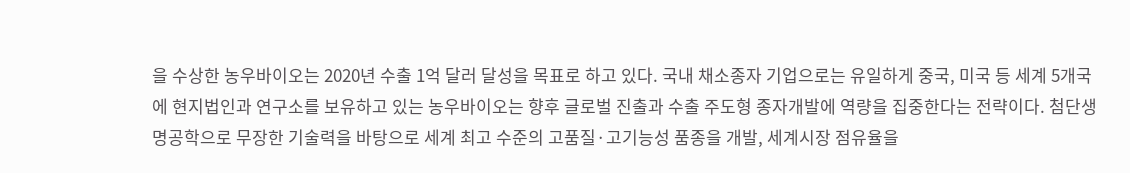을 수상한 농우바이오는 2020년 수출 1억 달러 달성을 목표로 하고 있다. 국내 채소종자 기업으로는 유일하게 중국, 미국 등 세계 5개국에 현지법인과 연구소를 보유하고 있는 농우바이오는 향후 글로벌 진출과 수출 주도형 종자개발에 역량을 집중한다는 전략이다. 첨단생명공학으로 무장한 기술력을 바탕으로 세계 최고 수준의 고품질·고기능성 품종을 개발, 세계시장 점유율을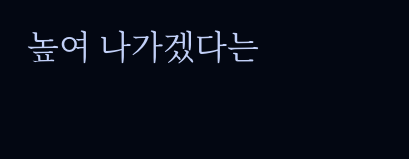높여 나가겠다는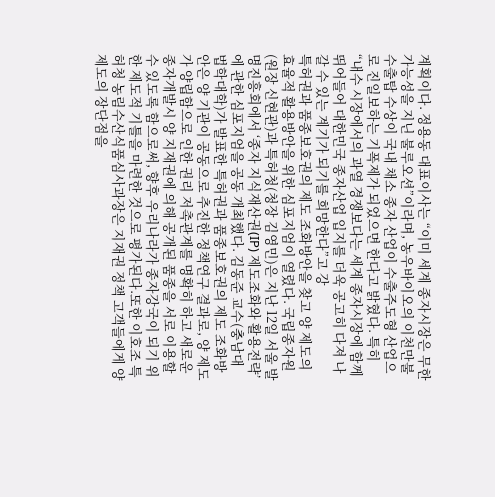계획이다. 정용동 대표이사는 “이미 세계 종자시장은 무한 가능성을 지닌 불루오션”이라며, 농우바이오의 이천만불 수출탑 수상이 국내 채소 종자 산업이 수출주도형 산업으로 진일보하는 기폭제가 되었으면 한다고 밝혔다. 특히 “내수 시장에서의 과열 경쟁보다는 세계 종자시장에 함께 뛰어들어 대한민국 종자산업 입지를 더욱 공고히 다져 나갈 수 있는 계기가 되기를 희망한다”고 강
특허권과 품종보호권의 제도 조화방안을 찾고 양 제도의 효율적 활용방안을 위한 심포지엄이 열렸다. 국립종자원(원장 신현관)과 특허청(청장 김영민)은 지난 12일 서울 발명진흥회에서 ‘종자 지식재산권(IP) 제도조화와 활용전략’에 관한 심포지엄을 공동 개최했다. 김동준 교수(충남대 법학대학)가 발표한 특허권과 품종보호권의 제도 조화방안은 양 기관이 공동으로 추진한 정책연구 결과로, 양 제도가 양립함으로 인한 권리 저촉관계를 명확히 하고 새로운 종자개발시 양 지재권에 의해 공개된 품종을 서로 이용할 수 있도록 함으로써, 향후 우리나라가 종자강국이 되기 위한 제도적 기틀을 마련한 것으로 평가된다.또한 이호조 특허청 농림수산식품심사과장은 지재권 정책 고객들에게 양 제도의 장단점을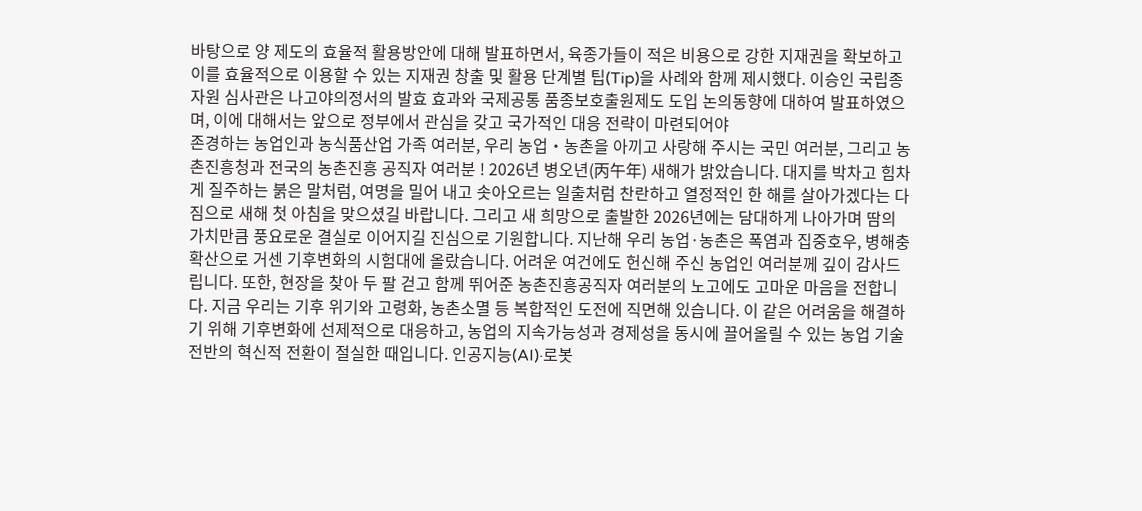바탕으로 양 제도의 효율적 활용방안에 대해 발표하면서, 육종가들이 적은 비용으로 강한 지재권을 확보하고 이를 효율적으로 이용할 수 있는 지재권 창출 및 활용 단계별 팁(Tip)을 사례와 함께 제시했다. 이승인 국립종자원 심사관은 나고야의정서의 발효 효과와 국제공통 품종보호출원제도 도입 논의동향에 대하여 발표하였으며, 이에 대해서는 앞으로 정부에서 관심을 갖고 국가적인 대응 전략이 마련되어야
존경하는 농업인과 농식품산업 가족 여러분, 우리 농업‧농촌을 아끼고 사랑해 주시는 국민 여러분, 그리고 농촌진흥청과 전국의 농촌진흥 공직자 여러분 ! 2026년 병오년(丙午年) 새해가 밝았습니다. 대지를 박차고 힘차게 질주하는 붉은 말처럼, 여명을 밀어 내고 솟아오르는 일출처럼 찬란하고 열정적인 한 해를 살아가겠다는 다짐으로 새해 첫 아침을 맞으셨길 바랍니다. 그리고 새 희망으로 출발한 2026년에는 담대하게 나아가며 땀의 가치만큼 풍요로운 결실로 이어지길 진심으로 기원합니다. 지난해 우리 농업·농촌은 폭염과 집중호우, 병해충 확산으로 거센 기후변화의 시험대에 올랐습니다. 어려운 여건에도 헌신해 주신 농업인 여러분께 깊이 감사드립니다. 또한, 현장을 찾아 두 팔 걷고 함께 뛰어준 농촌진흥공직자 여러분의 노고에도 고마운 마음을 전합니다. 지금 우리는 기후 위기와 고령화, 농촌소멸 등 복합적인 도전에 직면해 있습니다. 이 같은 어려움을 해결하기 위해 기후변화에 선제적으로 대응하고, 농업의 지속가능성과 경제성을 동시에 끌어올릴 수 있는 농업 기술 전반의 혁신적 전환이 절실한 때입니다. 인공지능(AI)·로봇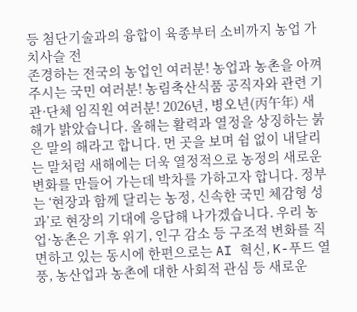등 첨단기술과의 융합이 육종부터 소비까지 농업 가치사슬 전
존경하는 전국의 농업인 여러분! 농업과 농촌을 아껴주시는 국민 여러분! 농림축산식품 공직자와 관련 기관·단체 임직원 여러분! 2026년, 병오년(丙午年) 새해가 밝았습니다. 올해는 활력과 열정을 상징하는 붉은 말의 해라고 합니다. 먼 곳을 보며 쉼 없이 내달리는 말처럼 새해에는 더욱 열정적으로 농정의 새로운 변화를 만들어 가는데 박차를 가하고자 합니다. 정부는 ‘현장과 함께 달리는 농정, 신속한 국민 체감형 성과’로 현장의 기대에 응답해 나가겠습니다. 우리 농업·농촌은 기후 위기, 인구 감소 등 구조적 변화를 직면하고 있는 동시에 한편으로는 AI 혁신, K-푸드 열풍, 농산업과 농촌에 대한 사회적 관심 등 새로운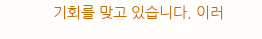기회를 맞고 있습니다. 이러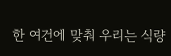한 여건에 맞춰 우리는 식량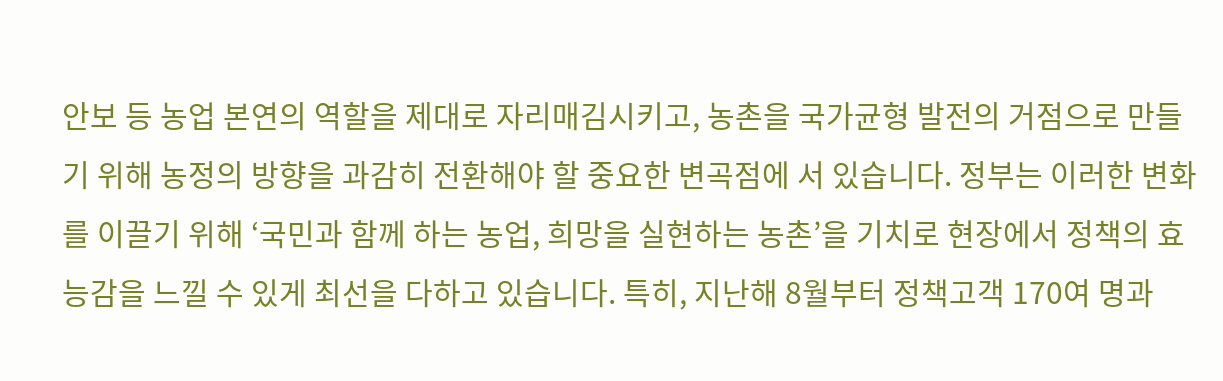안보 등 농업 본연의 역할을 제대로 자리매김시키고, 농촌을 국가균형 발전의 거점으로 만들기 위해 농정의 방향을 과감히 전환해야 할 중요한 변곡점에 서 있습니다. 정부는 이러한 변화를 이끌기 위해 ‘국민과 함께 하는 농업, 희망을 실현하는 농촌’을 기치로 현장에서 정책의 효능감을 느낄 수 있게 최선을 다하고 있습니다. 특히, 지난해 8월부터 정책고객 170여 명과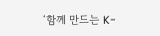‘함께 만드는 K-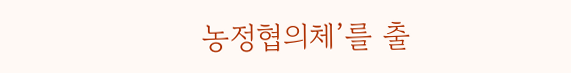농정협의체’를 출